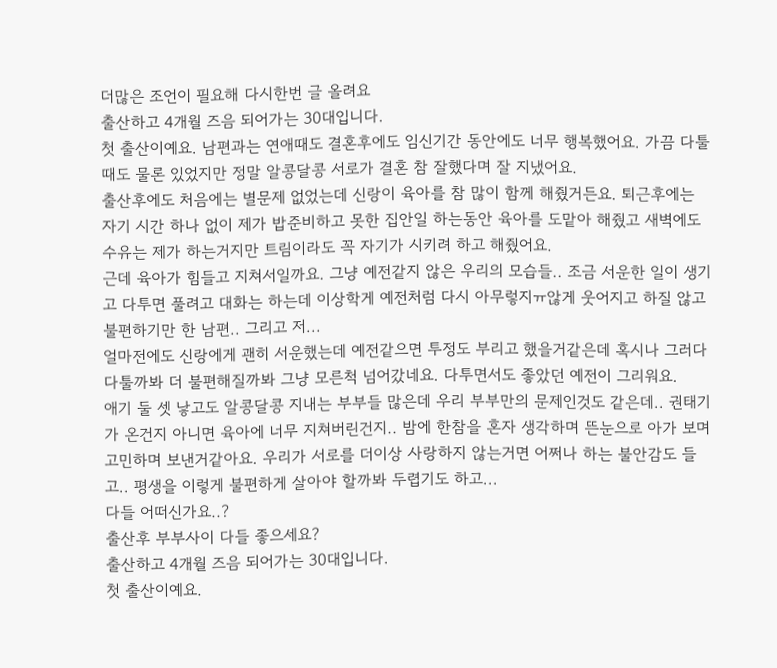더많은 조언이 필요해 다시한번 글 올려요
출산하고 4개월 즈음 되어가는 30대입니다.
첫 출산이예요. 남편과는 연애때도 결혼후에도 임신기간 동안에도 너무 행복했어요. 가끔 다툴때도 물론 있었지만 정말 알콩달콩 서로가 결혼 참 잘했다며 잘 지냈어요.
출산후에도 처음에는 별문제 없었는데 신랑이 육아를 참 많이 함께 해줬거든요. 퇴근후에는 자기 시간 하나 없이 제가 밥준비하고 못한 집안일 하는동안 육아를 도맡아 해줬고 새벽에도 수유는 제가 하는거지만 트림이라도 꼭 자기가 시키려 하고 해줬어요.
근데 육아가 힘들고 지쳐서일까요. 그냥 예전같지 않은 우리의 모습들.. 조금 서운한 일이 생기고 다투면 풀려고 대화는 하는데 이상학게 예전처럼 다시 아무렇지ㅠ않게 웃어지고 하질 않고 불편하기만 한 남편.. 그리고 저...
얼마전에도 신랑에게 괜히 서운했는데 예전같으면 투정도 부리고 했을거같은데 혹시나 그러다 다툴까봐 더 불편해질까봐 그냥 모른척 넘어갔네요. 다투면서도 좋았던 예전이 그리워요.
애기 둘 셋 낳고도 알콩달콩 지내는 부부들 많은데 우리 부부만의 문제인것도 같은데.. 권태기가 온건지 아니면 육아에 너무 지쳐버린건지.. 밤에 한참을 혼자 생각하며 뜬눈으로 아가 보며 고민하며 보낸거같아요. 우리가 서로를 더이상 사랑하지 않는거면 어쩌나 하는 불안감도 들고.. 평생을 이렇게 불편하게 살아야 할까봐 두렵기도 하고...
다들 어떠신가요..?
출산후 부부사이 다들 좋으세요?
출산하고 4개월 즈음 되어가는 30대입니다.
첫 출산이예요.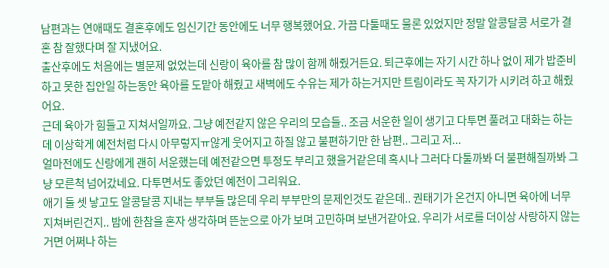남편과는 연애때도 결혼후에도 임신기간 동안에도 너무 행복했어요. 가끔 다툴때도 물론 있었지만 정말 알콩달콩 서로가 결혼 참 잘했다며 잘 지냈어요.
출산후에도 처음에는 별문제 없었는데 신랑이 육아를 참 많이 함께 해줬거든요. 퇴근후에는 자기 시간 하나 없이 제가 밥준비하고 못한 집안일 하는동안 육아를 도맡아 해줬고 새벽에도 수유는 제가 하는거지만 트림이라도 꼭 자기가 시키려 하고 해줬어요.
근데 육아가 힘들고 지쳐서일까요. 그냥 예전같지 않은 우리의 모습들.. 조금 서운한 일이 생기고 다투면 풀려고 대화는 하는데 이상학게 예전처럼 다시 아무렇지ㅠ않게 웃어지고 하질 않고 불편하기만 한 남편.. 그리고 저...
얼마전에도 신랑에게 괜히 서운했는데 예전같으면 투정도 부리고 했을거같은데 혹시나 그러다 다툴까봐 더 불편해질까봐 그냥 모른척 넘어갔네요. 다투면서도 좋았던 예전이 그리워요.
애기 둘 셋 낳고도 알콩달콩 지내는 부부들 많은데 우리 부부만의 문제인것도 같은데.. 권태기가 온건지 아니면 육아에 너무 지쳐버린건지.. 밤에 한참을 혼자 생각하며 뜬눈으로 아가 보며 고민하며 보낸거같아요. 우리가 서로를 더이상 사랑하지 않는거면 어쩌나 하는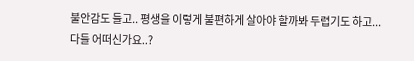불안감도 들고.. 평생을 이렇게 불편하게 살아야 할까봐 두렵기도 하고...
다들 어떠신가요..?